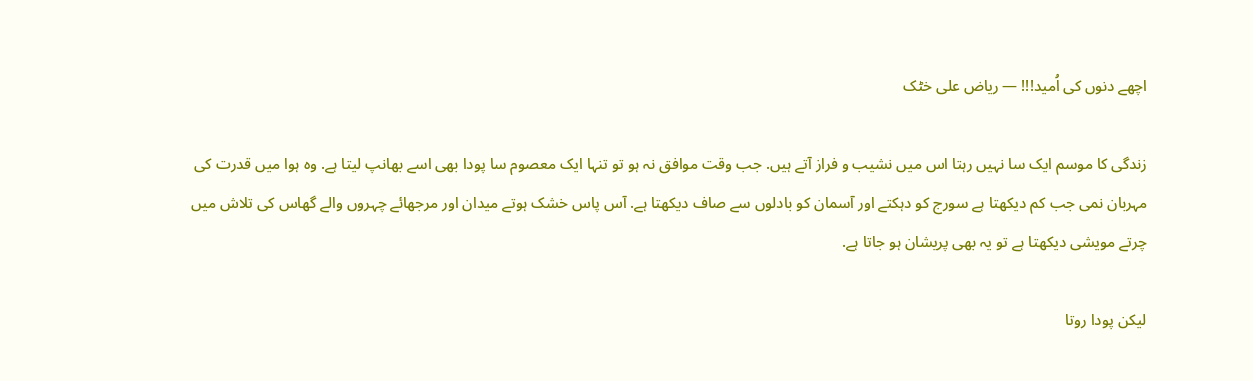اچھے دنوں کی اُمید!!! — ریاض علی خٹک

زندگی کا موسم ایک سا نہیں رہتا اس میں نشیب و فراز آتے ہیں. جب وقت موافق نہ ہو تو تنہا ایک معصوم سا پودا بھی اسے بھانپ لیتا ہے. وہ ہوا میں قدرت کی مہربان نمی جب کم دیکھتا ہے سورج کو دہکتے اور آسمان کو بادلوں سے صاف دیکھتا ہے. آس پاس خشک ہوتے میدان اور مرجھائے چہروں والے گھاس کی تلاش میں چرتے مویشی دیکھتا ہے تو یہ بھی پریشان ہو جاتا ہے.

لیکن پودا روتا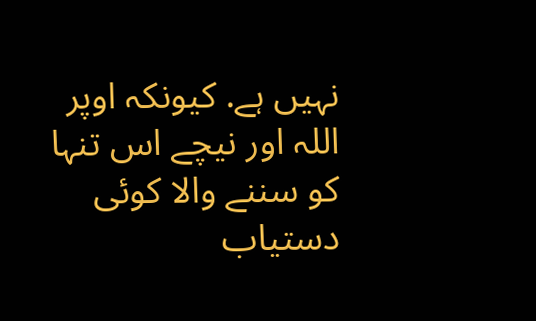نہیں ہے. کیونکہ اوپر اللہ اور نیچے اس تنہا کو سننے والا کوئی دستیاب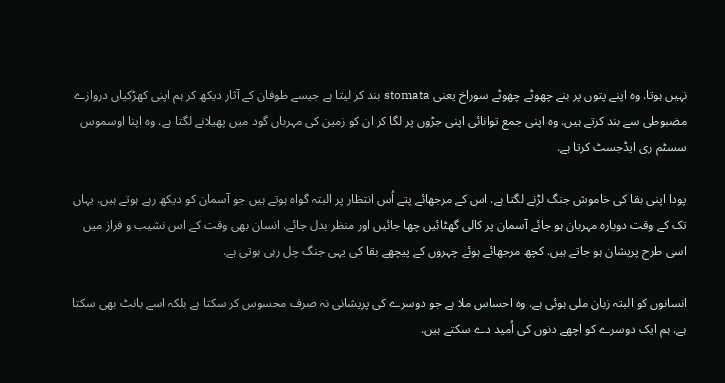نہیں ہوتا. وہ اپنے پتوں پر بنے چھوٹے چھوٹے سوراخ یعنی stomata بند کر لیتا ہے جیسے طوفان کے آثار دیکھ کر ہم اپنی کھڑکیاں دروازے مضبوطی سے بند کرتے ہیں. وہ اپنی جمع توانائی اپنی جڑوں پر لگا کر ان کو زمین کی مہرباں گود میں پھیلانے لگتا ہے. وہ اپنا اوسموس سسٹم ری ایڈجسٹ کرتا ہے.

پودا اپنی بقا کی خاموش جنگ لڑنے لگتا ہے. اس کے مرجھائے پتے اُس انتظار پر البتہ گواہ ہوتے ہیں جو آسمان کو دیکھ رہے ہوتے ہیں. یہاں تک کے وقت دوبارہ مہربان ہو جائے آسمان پر کالی گھٹائیں چھا جائیں اور منظر بدل جائے. انسان بھی وقت کے اس نشیب و فراز میں اسی طرح پریشان ہو جاتے ہیں. کچھ مرجھائے ہوئے چہروں کے پیچھے بقا کی یہی جنگ چل رہی ہوتی ہے.

انسانوں کو البتہ زبان ملی ہوئی ہے. وہ احساس ملا ہے جو دوسرے کی پریشانی نہ صرف محسوس کر سکتا ہے بلکہ اسے بانٹ بھی سکتا ہے. ہم ایک دوسرے کو اچھے دنوں کی اُمید دے سکتے ہیں.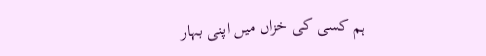ہم کسی کی خزاں میں اپنی بہار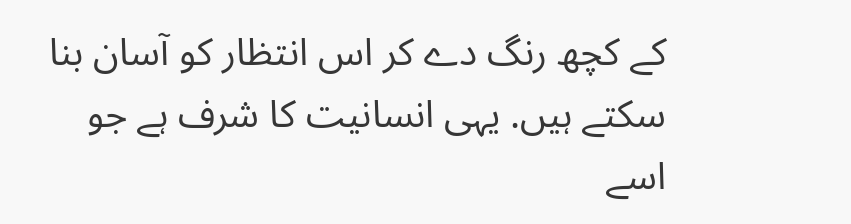کے کچھ رنگ دے کر اس انتظار کو آسان بنا سکتے ہیں. یہی انسانیت کا شرف ہے جو اسے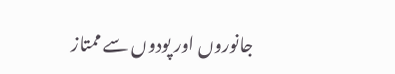جانوروں اور پودوں سے ممتاز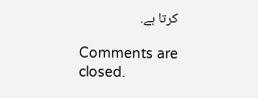کرتا ہے.

Comments are closed.